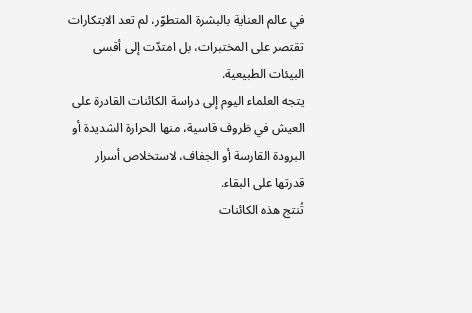في عالم العناية بالبشرة المتطوّر، لم تعد الابتكارات تقتصر على المختبرات، بل امتدّت إلى أقسى البيئات الطبيعية.
يتجه العلماء اليوم إلى دراسة الكائنات القادرة على العيش في ظروف قاسية، منها الحرارة الشديدة أو البرودة القارسة أو الجفاف، لاستخلاص أسرار قدرتها على البقاء.
تُنتج هذه الكائنات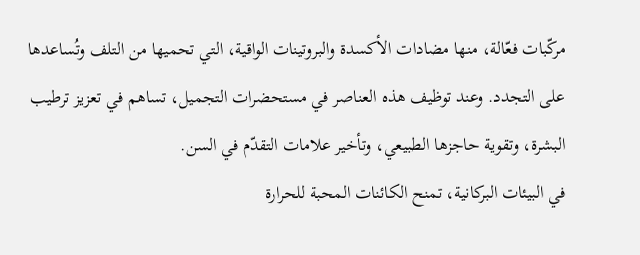مركّبات فعّالة، منها مضادات الأكسدة والبروتينات الواقية، التي تحميها من التلف وتُساعدها على التجدد. وعند توظيف هذه العناصر في مستحضرات التجميل، تساهم في تعزيز ترطيب البشرة، وتقوية حاجزها الطبيعي، وتأخير علامات التقدّم في السن.
في البيئات البركانية، تمنح الكائنات المحبة للحرارة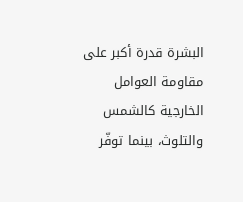البشرة قدرة أكبر على مقاومة العوامل الخارجية كالشمس والتلوث، بينما توفّر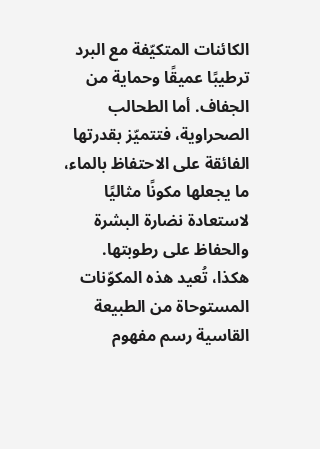الكائنات المتكيّفة مع البرد ترطيبًا عميقًا وحماية من الجفاف. أما الطحالب الصحراوية، فتتميّز بقدرتها الفائقة على الاحتفاظ بالماء، ما يجعلها مكونًا مثاليًا لاستعادة نضارة البشرة والحفاظ على رطوبتها.
هكذا، تُعيد هذه المكوّنات المستوحاة من الطبيعة القاسية رسم مفهوم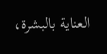العناية بالبشرة،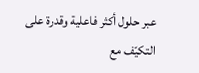عبر حلول أكثر فاعلية وقدرة على التكيّف مع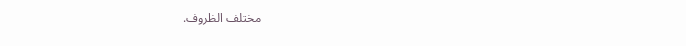مختلف الظروف.